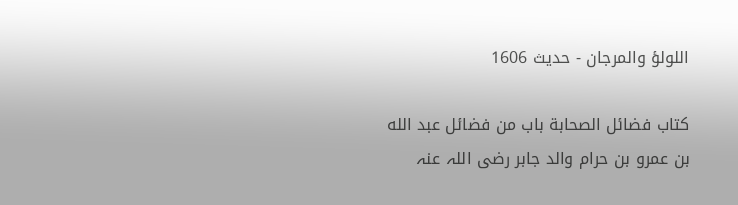اللولؤ والمرجان - حدیث 1606

كتاب فضائل الصحابة باب من فضائل عبد الله بن عمرو بن حرام والد جابر رضی اللہ عنہ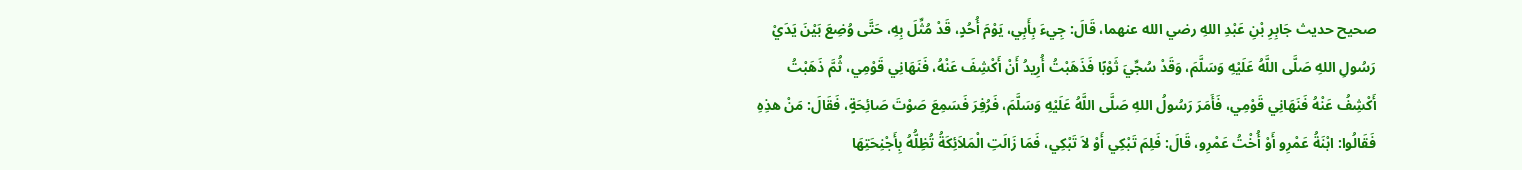صحيح حديث جَابِرِ بْنِ عَبْدِ اللهِ رضي الله عنهما، قَالَ: جِيءَ بِأَبِي، يَوْمَ أُحُدٍ، قَدْ مُثِّلَ بِهِ، حَتَّى وُضِعَ بَيْنَ يَدَيْ رَسُولِ اللهِ صَلَّى اللَّهُ عَلَيْهِ وَسَلَّمَ، وَقَدْ سُجِّيَ ثَوْبًا فَذَهَبْتُ أُرِيدُ أَنْ أَكْشِفَ عَنْهُ، فَنَهَانِي قَوْمِي، ثُمَّ ذَهَبْتُ أَكْشِفُ عَنْهُ فَنَهَانِي قَوْمِي، فَأَمَرَ رَسُولُ اللهِ صَلَّى اللَّهُ عَلَيْهِ وَسَلَّمَ، فَرُفِرَ فَسَمِعَ صَوْتَ صَائِحَةٍ، فَقَالَ: مَنْ هذِهِ فَقَالُوا: ابْنَةُ عَمْرِو أَوْ أُخْتُ عَمْرِو، قَالَ: فَلِمَ تَبْكِي أَوْ لاَ تَبْكِي، فَمَا زَالَتِ الْمَلاَئِكَةُ تُظِلُّهُ بِأَجْنِحَتِهَا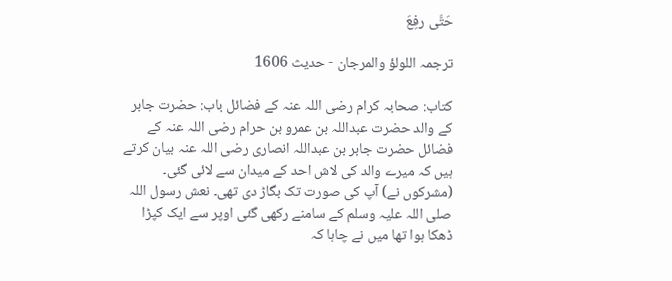حَتَّى رفِعَ

ترجمہ اللولؤ والمرجان - حدیث 1606

کتاب: صحابہ کرام رضی اللہ عنہ کے فضائل باب: حضرت جابر کے والد حضرت عبداللہ بن عمرو بن حرام رضی اللہ عنہ کے فضائل حضرت جابر بن عبداللہ انصاری رضی اللہ عنہ بیان کرتے ہیں کہ میرے والد کی لاش احد کے میدان سے لائی گئی۔ (مشرکوں نے) آپ کی صورت تک بگاڑ دی تھی۔ نعش رسول اللہ صلی اللہ علیہ وسلم کے سامنے رکھی گئی اوپر سے ایک کپڑا ڈھکا ہوا تھا میں نے چاہا کہ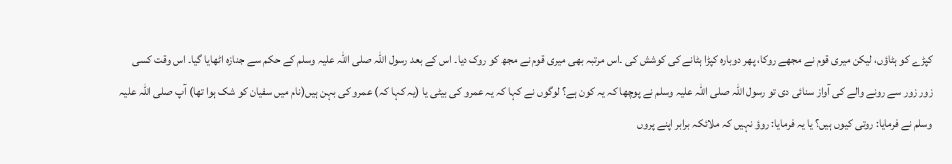کپڑے کو ہٹاؤں، لیکن میری قوم نے مجھے روکا، پھر دوبارہ کپڑا ہٹانے کی کوشش کی ۔اس مرتبہ بھی میری قوم نے مجھ کو روک دیا۔ اس کے بعد رسول اللہ صلی اللہ علیہ وسلم کے حکم سے جنازہ اٹھایا گیا۔ اس وقت کسی زور زور سے رونے والے کی آواز سنائی دی تو رسول اللہ صلی اللہ علیہ وسلم نے پوچھا کہ یہ کون ہے؟ لوگوں نے کہا کہ یہ عمرو کی بیٹی یا (یہ کہا کہ) عمرو کی بہن ہیں(نام میں سفیان کو شک ہوا تھا) آپ صلی اللہ علیہ وسلم نے فرمایا: روتی کیوں ہیں؟ یا یہ فرمایا: روؤ نہیں کہ ملائکہ برابر اپنے پروں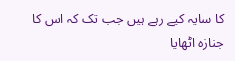کا سایہ کیے رہے ہیں جب تک کہ اس کا جنازہ اٹھایا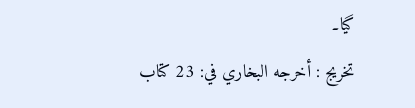گیا۔
تخریج : أخرجه البخاري في: 23 كتاب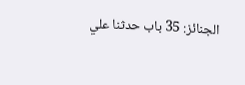الجنائز: 35 باب حدثنا علي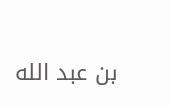بن عبد الله